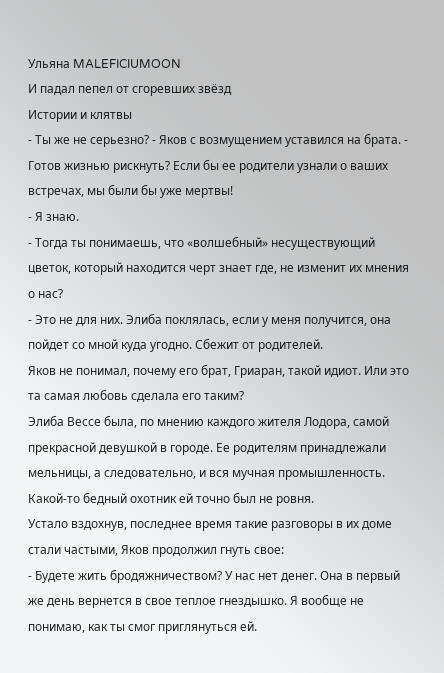Ульяна MALEFICIUMOON
И падал пепел от сгоревших звёзд
Истории и клятвы
- Ты же не серьезно? - Яков с возмущением уставился на брата. - Готов жизнью рискнуть? Если бы ее родители узнали о ваших встречах, мы были бы уже мертвы!
- Я знаю.
- Тогда ты понимаешь, что «волшебный» несуществующий цветок, который находится черт знает где, не изменит их мнения о нас?
- Это не для них. Элиба поклялась, если у меня получится, она пойдет со мной куда угодно. Сбежит от родителей.
Яков не понимал, почему его брат, Гриаран, такой идиот. Или это та самая любовь сделала его таким?
Элиба Вессе была, по мнению каждого жителя Лодора, самой прекрасной девушкой в городе. Ее родителям принадлежали мельницы, а следовательно, и вся мучная промышленность. Какой-то бедный охотник ей точно был не ровня.
Устало вздохнув, последнее время такие разговоры в их доме стали частыми, Яков продолжил гнуть свое:
- Будете жить бродяжничеством? У нас нет денег. Она в первый же день вернется в свое теплое гнездышко. Я вообще не понимаю, как ты смог приглянуться ей.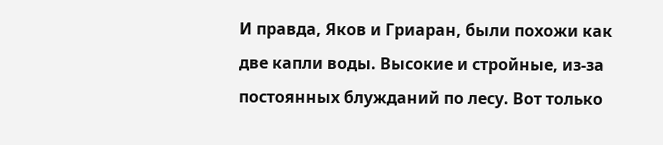И правда, Яков и Гриаран, были похожи как две капли воды. Высокие и стройные, из-за постоянных блужданий по лесу. Вот только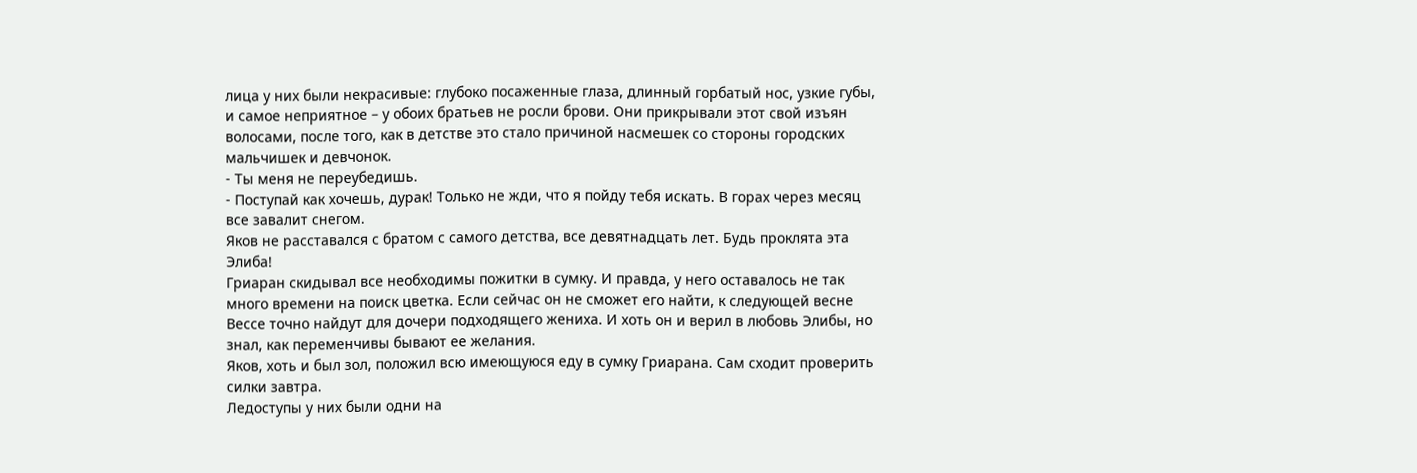лица у них были некрасивые: глубоко посаженные глаза, длинный горбатый нос, узкие губы, и самое неприятное – у обоих братьев не росли брови. Они прикрывали этот свой изъян волосами, после того, как в детстве это стало причиной насмешек со стороны городских мальчишек и девчонок.
- Ты меня не переубедишь.
- Поступай как хочешь, дурак! Только не жди, что я пойду тебя искать. В горах через месяц все завалит снегом.
Яков не расставался с братом с самого детства, все девятнадцать лет. Будь проклята эта Элиба!
Гриаран скидывал все необходимы пожитки в сумку. И правда, у него оставалось не так много времени на поиск цветка. Если сейчас он не сможет его найти, к следующей весне Вессе точно найдут для дочери подходящего жениха. И хоть он и верил в любовь Элибы, но знал, как переменчивы бывают ее желания.
Яков, хоть и был зол, положил всю имеющуюся еду в сумку Гриарана. Сам сходит проверить силки завтра.
Ледоступы у них были одни на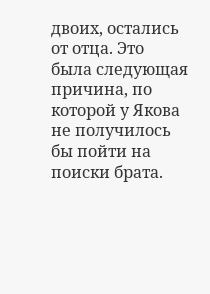двоих, остались от отца. Это была следующая причина, по которой у Якова не получилось бы пойти на поиски брата.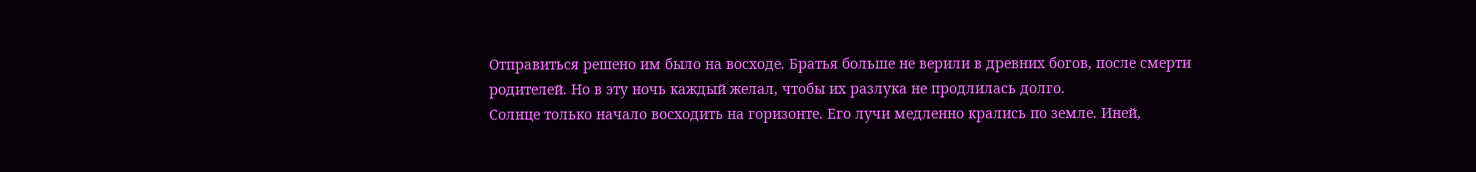Отправиться решено им было на восходе. Братья больше не верили в древних богов, после смерти родителей. Но в эту ночь каждый желал, чтобы их разлука не продлилась долго.
Солнце только начало восходить на горизонте. Его лучи медленно крались по земле. Иней,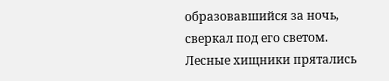образовавшийся за ночь, сверкал под его светом. Лесные хищники прятались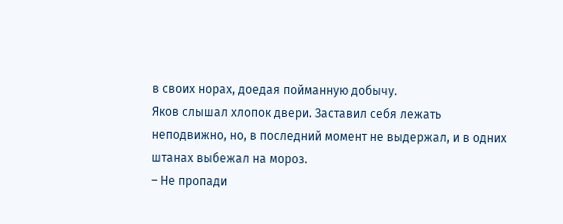в своих норах, доедая пойманную добычу.
Яков слышал хлопок двери. Заставил себя лежать неподвижно, но, в последний момент не выдержал, и в одних штанах выбежал на мороз.
– Не пропади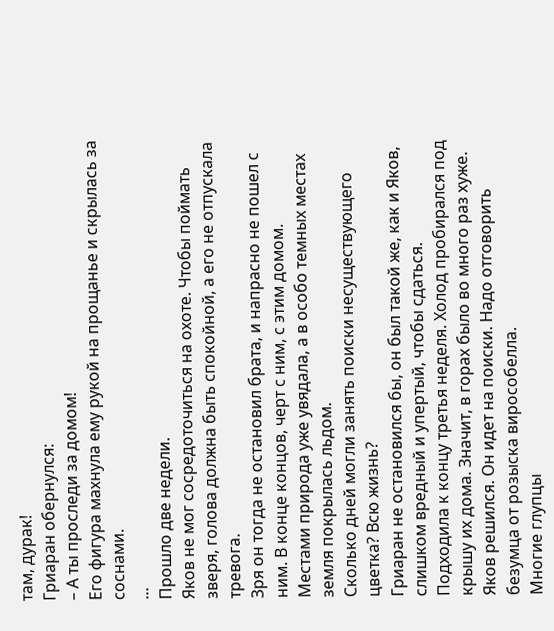там, дурак!
Гриаран обернулся:
– А ты проследи за домом!
Его фигура махнула ему рукой на прощанье и скрылась за соснами.
...
Прошло две недели.
Яков не мог сосредоточиться на охоте. Чтобы поймать зверя, голова должна быть спокойной, а его не отпускала тревога.
Зря он тогда не остановил брата, и напрасно не пошел с ним. В конце концов, черт с ним, с этим домом.
Местами природа уже увядала, а в особо темных местах земля покрылась льдом.
Сколько дней могли занять поиски несуществующего цветка? Всю жизнь?
Гриаран не остановился бы, он был такой же, как и Яков, слишком вредный и упертый, чтобы сдаться.
Подходила к концу третья неделя. Холод пробирался под крышу их дома. Значит, в горах было во много раз хуже.
Яков решился. Он идет на поиски. Надо отговорить безумца от розыска вирособелла.
Многие глупцы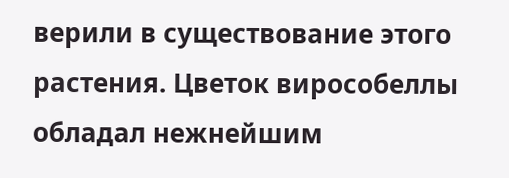верили в существование этого растения. Цветок вирособеллы обладал нежнейшим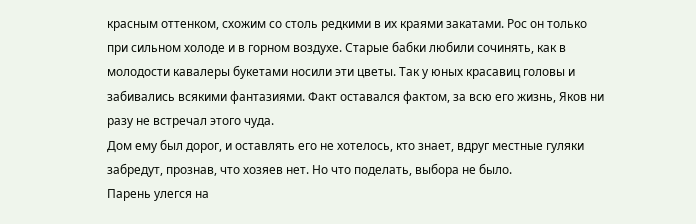красным оттенком, схожим со столь редкими в их краями закатами. Рос он только при сильном холоде и в горном воздухе. Старые бабки любили сочинять, как в молодости кавалеры букетами носили эти цветы. Так у юных красавиц головы и забивались всякими фантазиями. Факт оставался фактом, за всю его жизнь, Яков ни разу не встречал этого чуда.
Дом ему был дорог, и оставлять его не хотелось, кто знает, вдруг местные гуляки забредут, прознав, что хозяев нет. Но что поделать, выбора не было.
Парень улегся на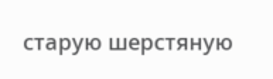старую шерстяную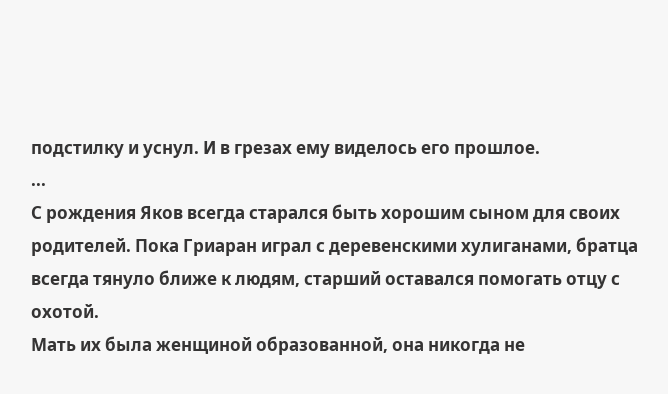подстилку и уснул. И в грезах ему виделось его прошлое.
...
С рождения Яков всегда старался быть хорошим сыном для своих родителей. Пока Гриаран играл с деревенскими хулиганами, братца всегда тянуло ближе к людям, старший оставался помогать отцу с охотой.
Мать их была женщиной образованной, она никогда не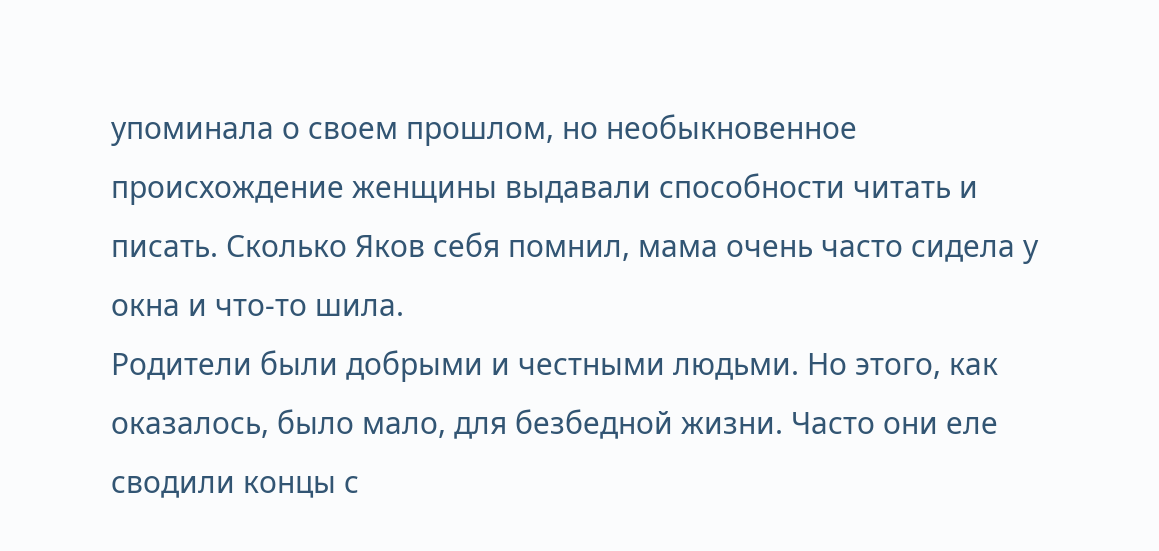упоминала о своем прошлом, но необыкновенное происхождение женщины выдавали способности читать и писать. Сколько Яков себя помнил, мама очень часто сидела у окна и что-то шила.
Родители были добрыми и честными людьми. Но этого, как оказалось, было мало, для безбедной жизни. Часто они еле сводили концы с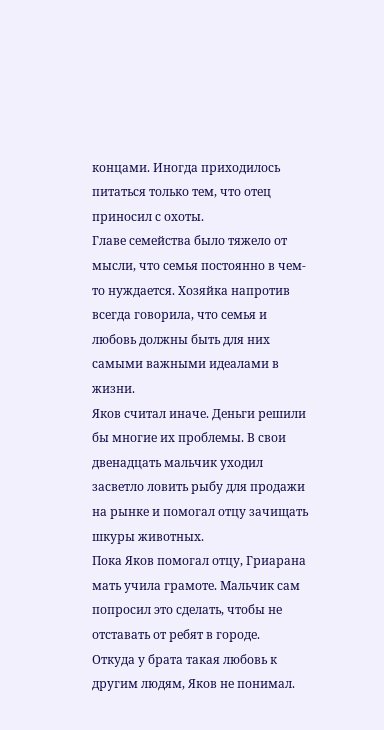концами. Иногда приходилось питаться только тем, что отец приносил с охоты.
Главе семейства было тяжело от мысли, что семья постоянно в чем-то нуждается. Хозяйка напротив всегда говорила, что семья и любовь должны быть для них самыми важными идеалами в жизни.
Яков считал иначе. Деньги решили бы многие их проблемы. В свои двенадцать мальчик уходил засветло ловить рыбу для продажи на рынке и помогал отцу зачищать шкуры животных.
Пока Яков помогал отцу, Гриарана мать учила грамоте. Мальчик сам попросил это сделать, чтобы не отставать от ребят в городе.
Откуда у брата такая любовь к другим людям, Яков не понимал.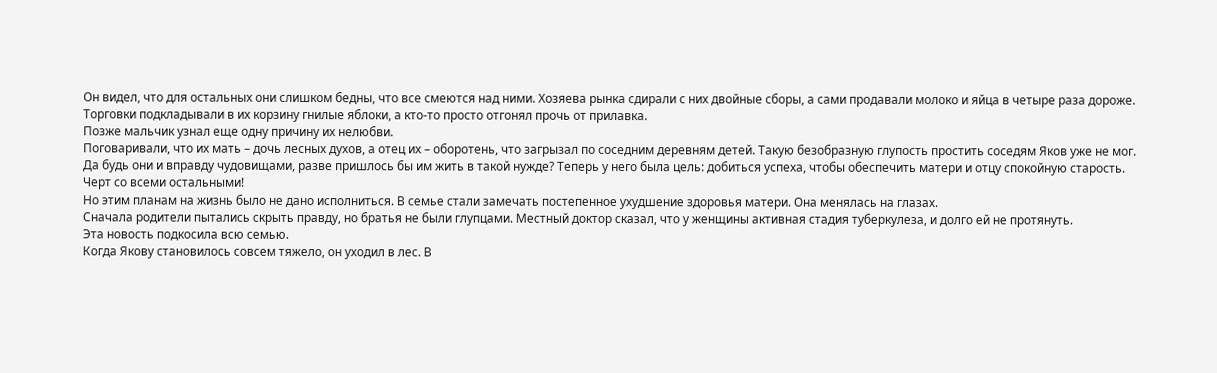Он видел, что для остальных они слишком бедны, что все смеются над ними. Хозяева рынка сдирали с них двойные сборы, а сами продавали молоко и яйца в четыре раза дороже. Торговки подкладывали в их корзину гнилые яблоки, а кто-то просто отгонял прочь от прилавка.
Позже мальчик узнал еще одну причину их нелюбви.
Поговаривали, что их мать – дочь лесных духов, а отец их – оборотень, что загрызал по соседним деревням детей. Такую безобразную глупость простить соседям Яков уже не мог.
Да будь они и вправду чудовищами, разве пришлось бы им жить в такой нужде? Теперь у него была цель: добиться успеха, чтобы обеспечить матери и отцу спокойную старость. Черт со всеми остальными!
Но этим планам на жизнь было не дано исполниться. В семье стали замечать постепенное ухудшение здоровья матери. Она менялась на глазах.
Сначала родители пытались скрыть правду, но братья не были глупцами. Местный доктор сказал, что у женщины активная стадия туберкулеза, и долго ей не протянуть.
Эта новость подкосила всю семью.
Когда Якову становилось совсем тяжело, он уходил в лес. В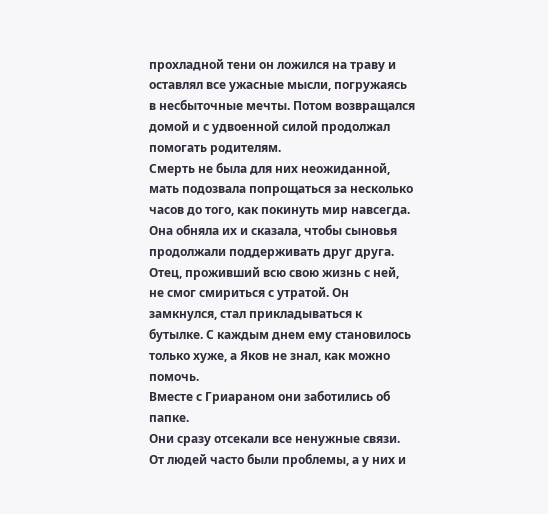прохладной тени он ложился на траву и оставлял все ужасные мысли, погружаясь в несбыточные мечты. Потом возвращался домой и с удвоенной силой продолжал помогать родителям.
Смерть не была для них неожиданной, мать подозвала попрощаться за несколько часов до того, как покинуть мир навсегда. Она обняла их и сказала, чтобы сыновья продолжали поддерживать друг друга.
Отец, проживший всю свою жизнь с ней, не смог смириться с утратой. Он замкнулся, стал прикладываться к бутылке. С каждым днем ему становилось только хуже, а Яков не знал, как можно помочь.
Вместе с Гриараном они заботились об папке.
Они сразу отсекали все ненужные связи. От людей часто были проблемы, а у них и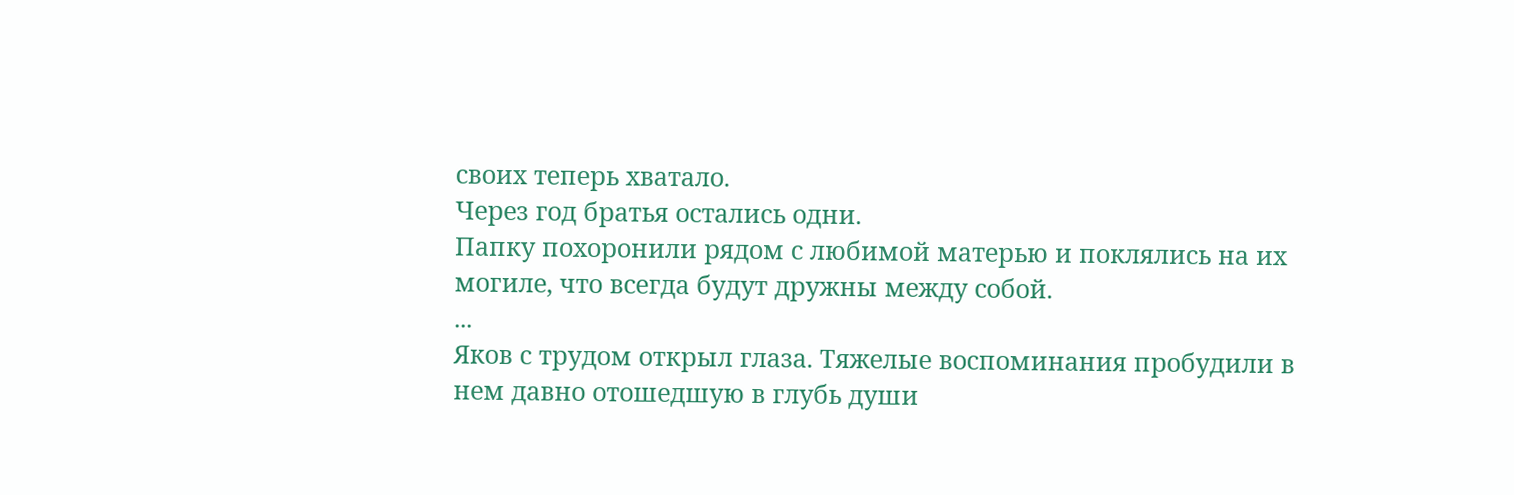своих теперь хватало.
Через год братья остались одни.
Папку похоронили рядом с любимой матерью и поклялись на их могиле, что всегда будут дружны между собой.
...
Яков с трудом открыл глаза. Тяжелые воспоминания пробудили в нем давно отошедшую в глубь души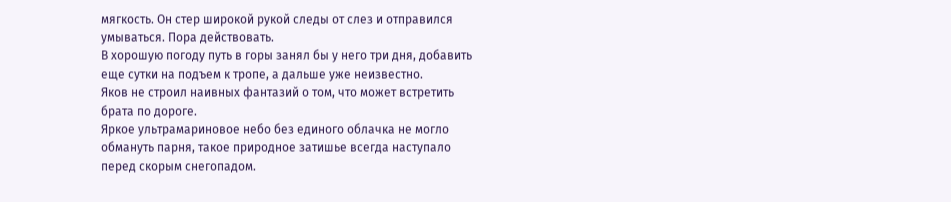мягкость. Он стер широкой рукой следы от слез и отправился умываться. Пора действовать.
В хорошую погоду путь в горы занял бы у него три дня, добавить еще сутки на подъем к тропе, а дальше уже неизвестно.
Яков не строил наивных фантазий о том, что может встретить брата по дороге.
Яркое ультрамариновое небо без единого облачка не могло обмануть парня, такое природное затишье всегда наступало перед скорым снегопадом.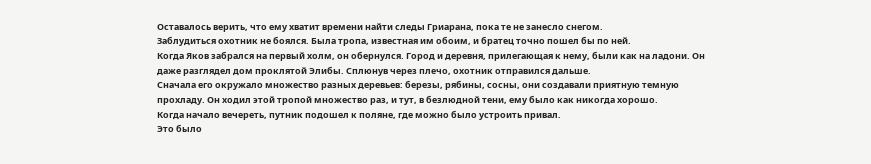Оставалось верить, что ему хватит времени найти следы Гриарана, пока те не занесло снегом.
Заблудиться охотник не боялся. Была тропа, известная им обоим, и братец точно пошел бы по ней.
Когда Яков забрался на первый холм, он обернулся. Город и деревня, прилегающая к нему, были как на ладони. Он даже разглядел дом проклятой Элибы. Сплюнув через плечо, охотник отправился дальше.
Сначала его окружало множество разных деревьев: березы, рябины, сосны, они создавали приятную темную прохладу. Он ходил этой тропой множество раз, и тут, в безлюдной тени, ему было как никогда хорошо.
Когда начало вечереть, путник подошел к поляне, где можно было устроить привал.
Это было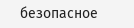безопасное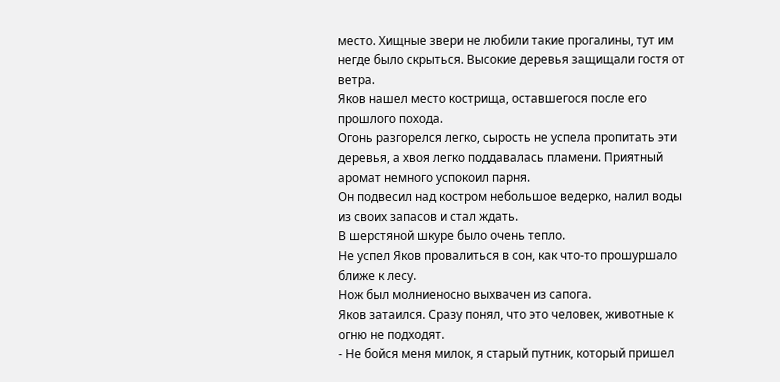место. Хищные звери не любили такие прогалины, тут им негде было скрыться. Высокие деревья защищали гостя от ветра.
Яков нашел место кострища, оставшегося после его прошлого похода.
Огонь разгорелся легко, сырость не успела пропитать эти деревья, а хвоя легко поддавалась пламени. Приятный аромат немного успокоил парня.
Он подвесил над костром небольшое ведерко, налил воды из своих запасов и стал ждать.
В шерстяной шкуре было очень тепло.
Не успел Яков провалиться в сон, как что-то прошуршало ближе к лесу.
Нож был молниеносно выхвачен из сапога.
Яков затаился. Сразу понял, что это человек, животные к огню не подходят.
- Не бойся меня милок, я старый путник, который пришел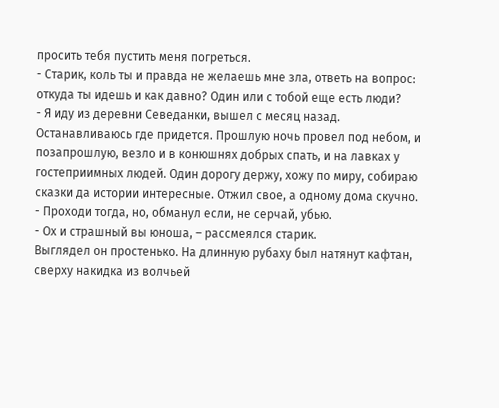просить тебя пустить меня погреться.
- Старик, коль ты и правда не желаешь мне зла, ответь на вопрос: откуда ты идешь и как давно? Один или с тобой еще есть люди?
- Я иду из деревни Севеданки, вышел с месяц назад. Останавливаюсь где придется. Прошлую ночь провел под небом, и позапрошлую, везло и в конюшнях добрых спать, и на лавках у гостеприимных людей. Один дорогу держу, хожу по миру, собираю сказки да истории интересные. Отжил свое, а одному дома скучно.
- Проходи тогда, но, обманул если, не серчай, убью.
- Ох и страшный вы юноша, – рассмеялся старик.
Выглядел он простенько. На длинную рубаху был натянут кафтан, сверху накидка из волчьей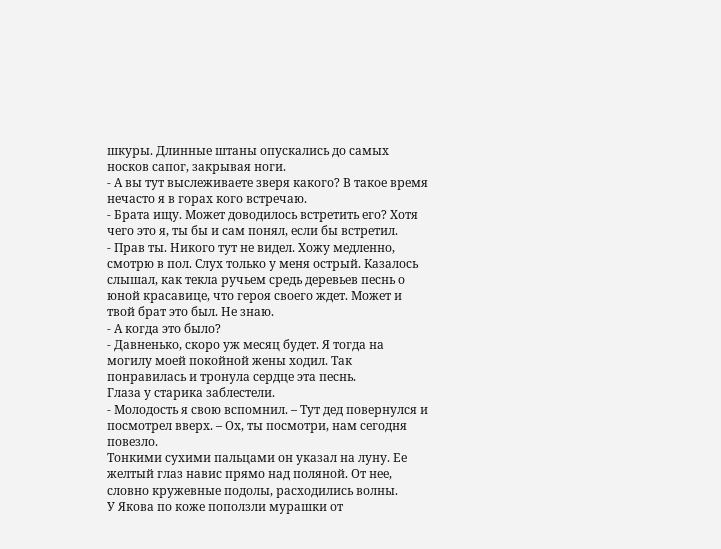шкуры. Длинные штаны опускались до самых носков сапог, закрывая ноги.
- А вы тут выслеживаете зверя какого? В такое время нечасто я в горах кого встречаю.
- Брата ищу. Может доводилось встретить его? Хотя чего это я, ты бы и сам понял, если бы встретил.
- Прав ты. Никого тут не видел. Хожу медленно, смотрю в пол. Слух только у меня острый. Казалось слышал, как текла ручьем средь деревьев песнь о юной красавице, что героя своего ждет. Может и твой брат это был. Не знаю.
- А когда это было?
- Давненько, скоро уж месяц будет. Я тогда на могилу моей покойной жены ходил. Так понравилась и тронула сердце эта песнь.
Глаза у старика заблестели.
- Молодость я свою вспомнил. – Тут дед повернулся и посмотрел вверх. – Ох, ты посмотри, нам сегодня повезло.
Тонкими сухими пальцами он указал на луну. Ее желтый глаз навис прямо над поляной. От нее, словно кружевные подолы, расходились волны.
У Якова по коже поползли мурашки от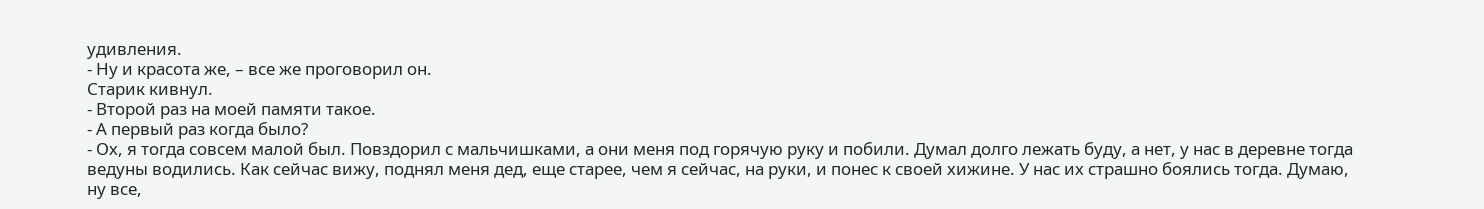удивления.
- Ну и красота же, – все же проговорил он.
Старик кивнул.
- Второй раз на моей памяти такое.
- А первый раз когда было?
- Ох, я тогда совсем малой был. Повздорил с мальчишками, а они меня под горячую руку и побили. Думал долго лежать буду, а нет, у нас в деревне тогда ведуны водились. Как сейчас вижу, поднял меня дед, еще старее, чем я сейчас, на руки, и понес к своей хижине. У нас их страшно боялись тогда. Думаю, ну все,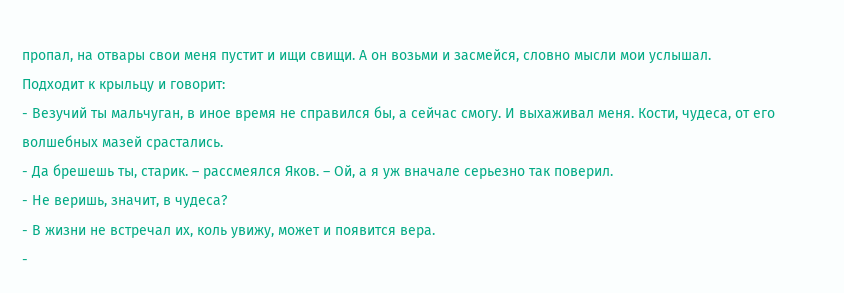пропал, на отвары свои меня пустит и ищи свищи. А он возьми и засмейся, словно мысли мои услышал.
Подходит к крыльцу и говорит:
- Везучий ты мальчуган, в иное время не справился бы, а сейчас смогу. И выхаживал меня. Кости, чудеса, от его волшебных мазей срастались.
- Да брешешь ты, старик. – рассмеялся Яков. – Ой, а я уж вначале серьезно так поверил.
- Не веришь, значит, в чудеса?
- В жизни не встречал их, коль увижу, может и появится вера.
-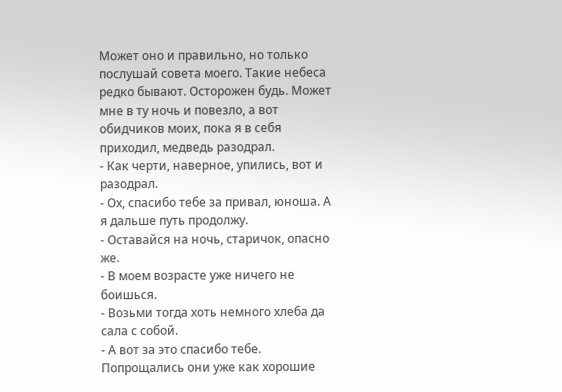Может оно и правильно, но только послушай совета моего. Такие небеса редко бывают. Осторожен будь. Может мне в ту ночь и повезло, а вот обидчиков моих, пока я в себя приходил, медведь разодрал.
- Как черти, наверное, упились, вот и разодрал.
- Ох, спасибо тебе за привал, юноша. А я дальше путь продолжу.
- Оставайся на ночь, старичок, опасно же.
- В моем возрасте уже ничего не боишься.
- Возьми тогда хоть немного хлеба да сала с собой.
- А вот за это спасибо тебе.
Попрощались они уже как хорошие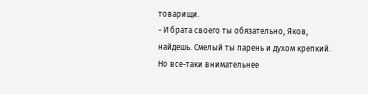товарищи.
- И брата своего ты обязательно, Яков, найдешь. Смелый ты парень и духом крепкий. Но все-таки внимательнее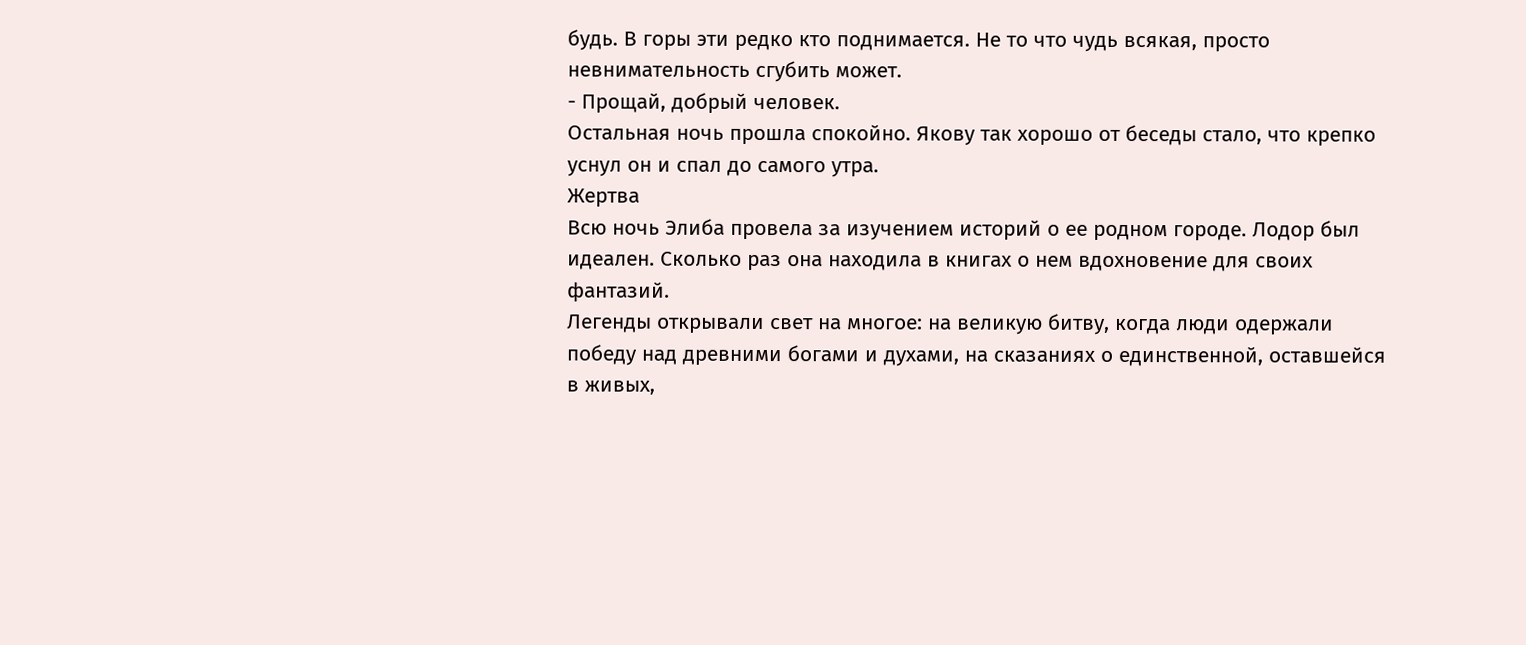будь. В горы эти редко кто поднимается. Не то что чудь всякая, просто невнимательность сгубить может.
- Прощай, добрый человек.
Остальная ночь прошла спокойно. Якову так хорошо от беседы стало, что крепко уснул он и спал до самого утра.
Жертва
Всю ночь Элиба провела за изучением историй о ее родном городе. Лодор был идеален. Сколько раз она находила в книгах о нем вдохновение для своих фантазий.
Легенды открывали свет на многое: на великую битву, когда люди одержали победу над древними богами и духами, на сказаниях о единственной, оставшейся в живых,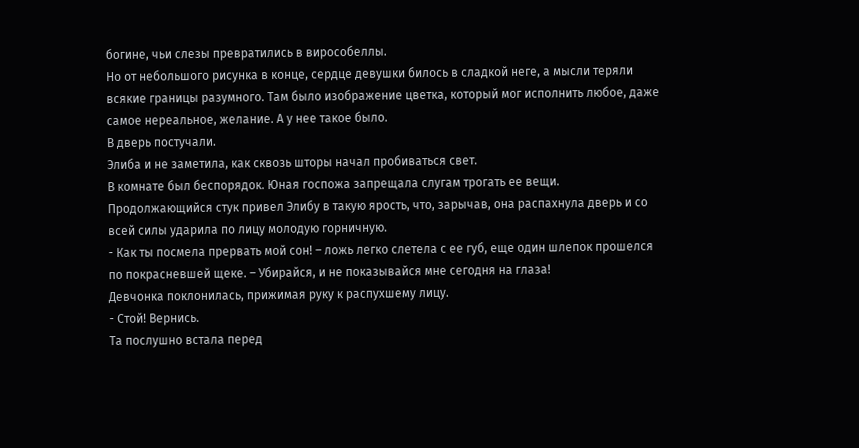богине, чьи слезы превратились в вирособеллы.
Но от небольшого рисунка в конце, сердце девушки билось в сладкой неге, а мысли теряли всякие границы разумного. Там было изображение цветка, который мог исполнить любое, даже самое нереальное, желание. А у нее такое было.
В дверь постучали.
Элиба и не заметила, как сквозь шторы начал пробиваться свет.
В комнате был беспорядок. Юная госпожа запрещала слугам трогать ее вещи.
Продолжающийся стук привел Элибу в такую ярость, что, зарычав, она распахнула дверь и со всей силы ударила по лицу молодую горничную.
- Как ты посмела прервать мой сон! – ложь легко слетела с ее губ, еще один шлепок прошелся по покрасневшей щеке. – Убирайся, и не показывайся мне сегодня на глаза!
Девчонка поклонилась, прижимая руку к распухшему лицу.
- Стой! Вернись.
Та послушно встала перед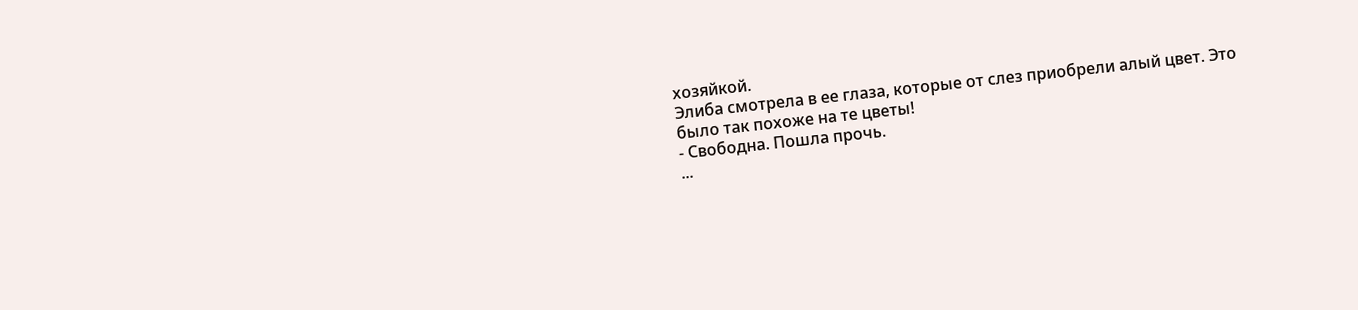хозяйкой.
Элиба смотрела в ее глаза, которые от слез приобрели алый цвет. Это было так похоже на те цветы!
- Свободна. Пошла прочь.
...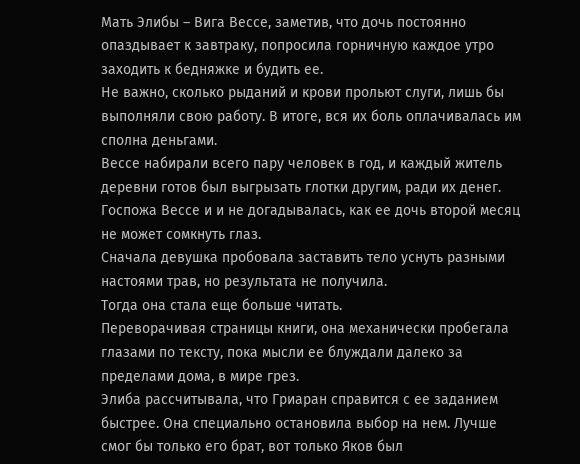Мать Элибы – Вига Вессе, заметив, что дочь постоянно опаздывает к завтраку, попросила горничную каждое утро заходить к бедняжке и будить ее.
Не важно, сколько рыданий и крови прольют слуги, лишь бы выполняли свою работу. В итоге, вся их боль оплачивалась им сполна деньгами.
Вессе набирали всего пару человек в год, и каждый житель деревни готов был выгрызать глотки другим, ради их денег.
Госпожа Вессе и и не догадывалась, как ее дочь второй месяц не может сомкнуть глаз.
Сначала девушка пробовала заставить тело уснуть разными настоями трав, но результата не получила.
Тогда она стала еще больше читать.
Переворачивая страницы книги, она механически пробегала глазами по тексту, пока мысли ее блуждали далеко за пределами дома, в мире грез.
Элиба рассчитывала, что Гриаран справится с ее заданием быстрее. Она специально остановила выбор на нем. Лучше смог бы только его брат, вот только Яков был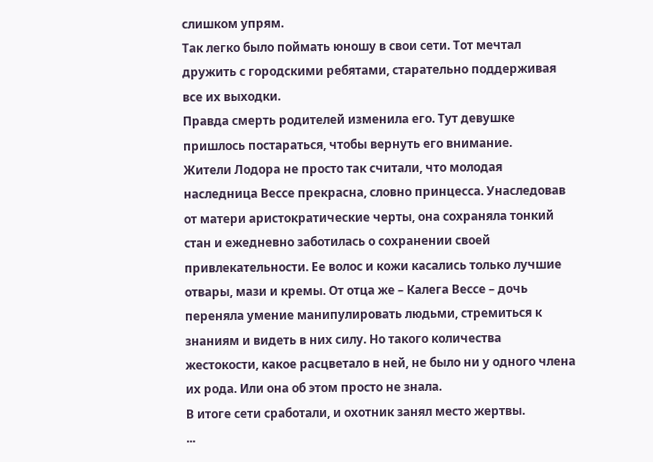слишком упрям.
Так легко было поймать юношу в свои сети. Тот мечтал дружить с городскими ребятами, старательно поддерживая все их выходки.
Правда смерть родителей изменила его. Тут девушке пришлось постараться, чтобы вернуть его внимание.
Жители Лодора не просто так считали, что молодая наследница Вессе прекрасна, словно принцесса. Унаследовав от матери аристократические черты, она сохраняла тонкий стан и ежедневно заботилась о сохранении своей привлекательности. Ее волос и кожи касались только лучшие отвары, мази и кремы. От отца же – Калега Вессе – дочь переняла умение манипулировать людьми, стремиться к знаниям и видеть в них силу. Но такого количества жестокости, какое расцветало в ней, не было ни у одного члена их рода. Или она об этом просто не знала.
В итоге сети сработали, и охотник занял место жертвы.
...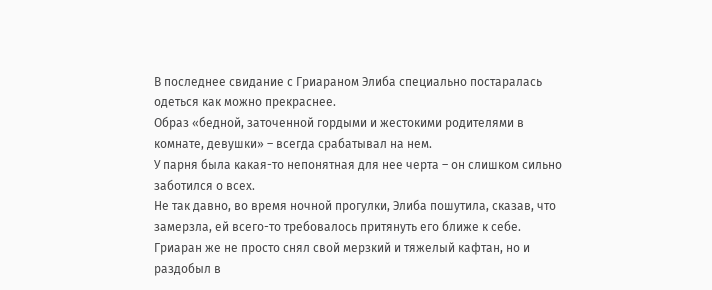В последнее свидание с Гриараном Элиба специально постаралась одеться как можно прекраснее.
Образ «бедной, заточенной гордыми и жестокими родителями в комнате, девушки» – всегда срабатывал на нем.
У парня была какая-то непонятная для нее черта – он слишком сильно заботился о всех.
Не так давно, во время ночной прогулки, Элиба пошутила, сказав, что замерзла, ей всего-то требовалось притянуть его ближе к себе. Гриаран же не просто снял свой мерзкий и тяжелый кафтан, но и раздобыл в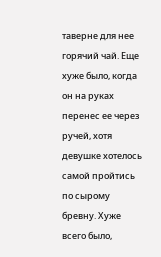таверне для нее горячий чай. Еще хуже было, когда он на руках перенес ее через ручей, хотя девушке хотелось самой пройтись по сырому бревну. Хуже всего было,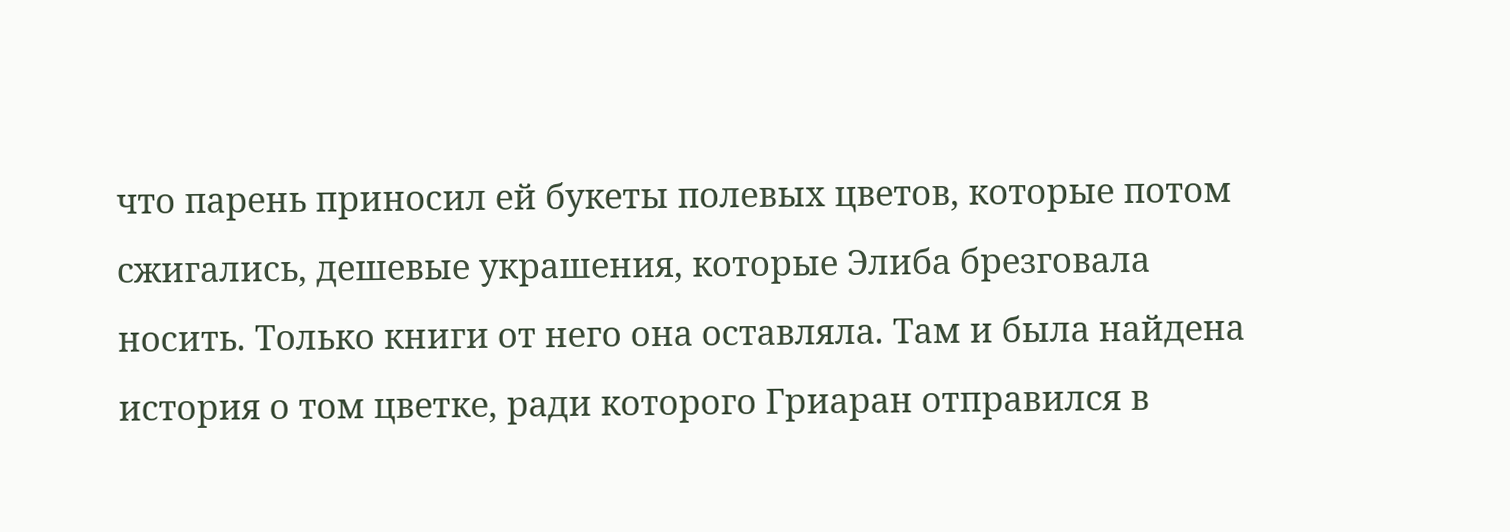что парень приносил ей букеты полевых цветов, которые потом сжигались, дешевые украшения, которые Элиба брезговала носить. Только книги от него она оставляла. Там и была найдена история о том цветке, ради которого Гриаран отправился в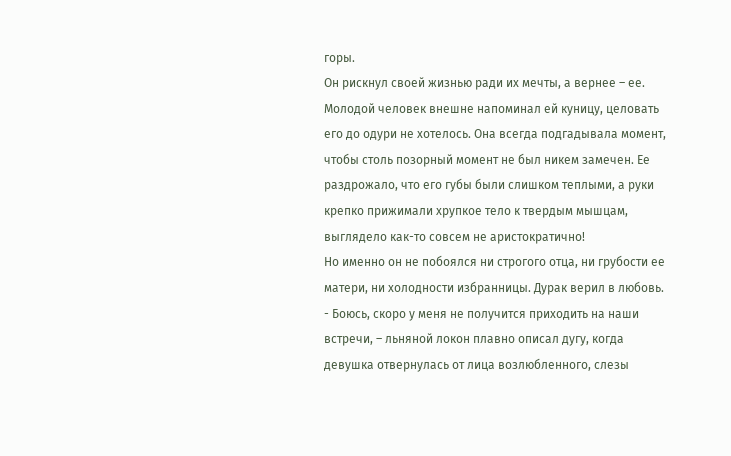горы.
Он рискнул своей жизнью ради их мечты, а вернее – ее.
Молодой человек внешне напоминал ей куницу, целовать его до одури не хотелось. Она всегда подгадывала момент, чтобы столь позорный момент не был никем замечен. Ее раздрожало, что его губы были слишком теплыми, а руки крепко прижимали хрупкое тело к твердым мышцам, выглядело как-то совсем не аристократично!
Но именно он не побоялся ни строгого отца, ни грубости ее матери, ни холодности избранницы. Дурак верил в любовь.
- Боюсь, скоро у меня не получится приходить на наши встречи, – льняной локон плавно описал дугу, когда девушка отвернулась от лица возлюбленного, слезы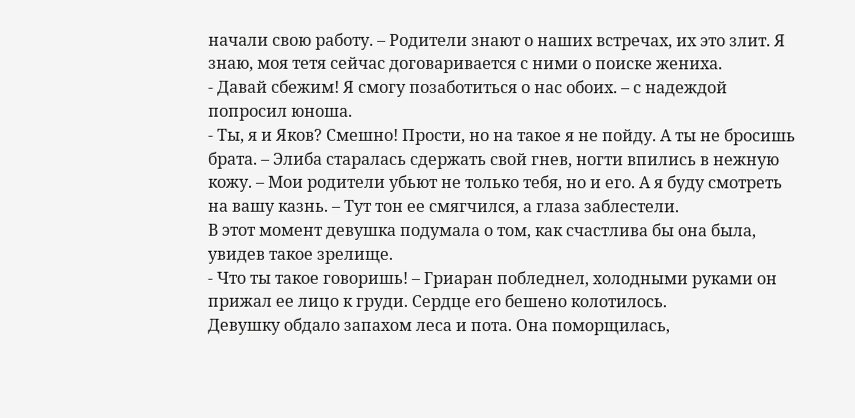начали свою работу. – Родители знают о наших встречах, их это злит. Я знаю, моя тетя сейчас договаривается с ними о поиске жениха.
- Давай сбежим! Я смогу позаботиться о нас обоих. – с надеждой попросил юноша.
- Ты, я и Яков? Смешно! Прости, но на такое я не пойду. А ты не бросишь брата. – Элиба старалась сдержать свой гнев, ногти впились в нежную кожу. – Мои родители убьют не только тебя, но и его. А я буду смотреть на вашу казнь. – Тут тон ее смягчился, а глаза заблестели.
В этот момент девушка подумала о том, как счастлива бы она была, увидев такое зрелище.
- Что ты такое говоришь! – Гриаран побледнел, холодными руками он прижал ее лицо к груди. Сердце его бешено колотилось.
Девушку обдало запахом леса и пота. Она поморщилась,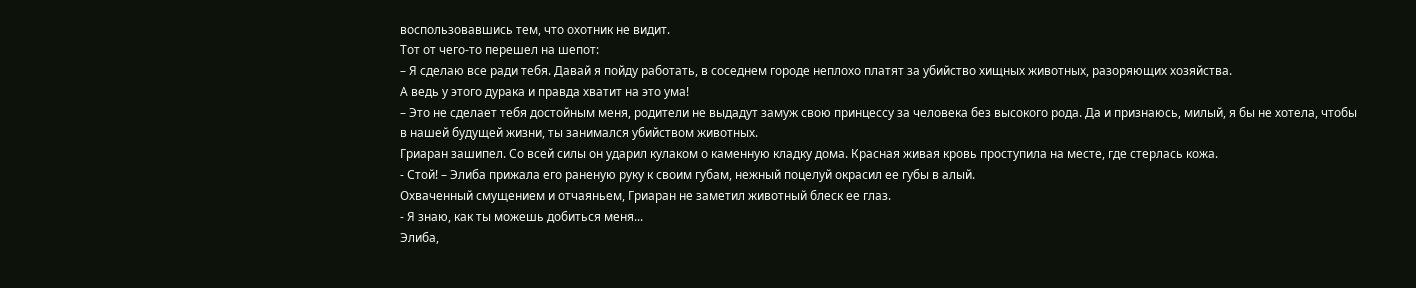воспользовавшись тем, что охотник не видит.
Тот от чего-то перешел на шепот:
– Я сделаю все ради тебя. Давай я пойду работать, в соседнем городе неплохо платят за убийство хищных животных, разоряющих хозяйства.
А ведь у этого дурака и правда хватит на это ума!
– Это не сделает тебя достойным меня, родители не выдадут замуж свою принцессу за человека без высокого рода. Да и признаюсь, милый, я бы не хотела, чтобы в нашей будущей жизни, ты занимался убийством животных.
Гриаран зашипел. Со всей силы он ударил кулаком о каменную кладку дома. Красная живая кровь проступила на месте, где стерлась кожа.
- Стой! – Элиба прижала его раненую руку к своим губам, нежный поцелуй окрасил ее губы в алый.
Охваченный смущением и отчаяньем, Гриаран не заметил животный блеск ее глаз.
- Я знаю, как ты можешь добиться меня...
Элиба,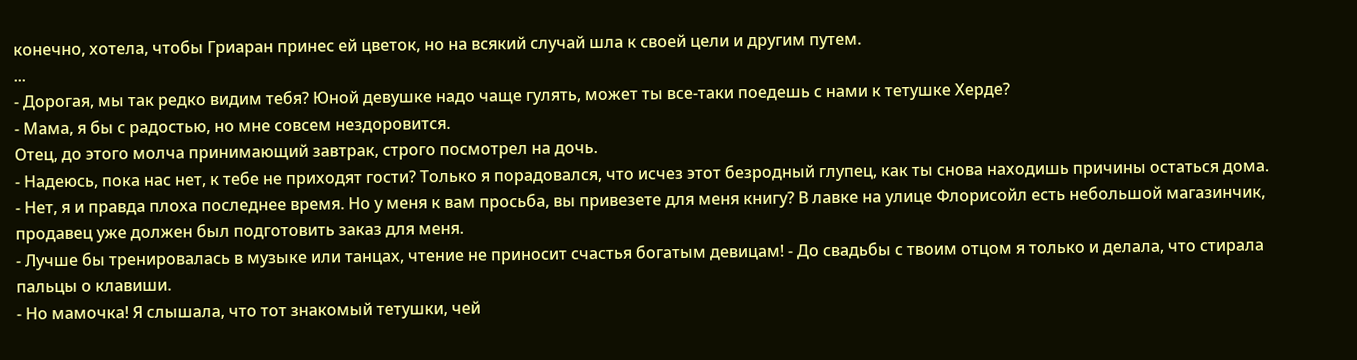конечно, хотела, чтобы Гриаран принес ей цветок, но на всякий случай шла к своей цели и другим путем.
...
- Дорогая, мы так редко видим тебя? Юной девушке надо чаще гулять, может ты все-таки поедешь с нами к тетушке Херде?
- Мама, я бы с радостью, но мне совсем нездоровится.
Отец, до этого молча принимающий завтрак, строго посмотрел на дочь.
- Надеюсь, пока нас нет, к тебе не приходят гости? Только я порадовался, что исчез этот безродный глупец, как ты снова находишь причины остаться дома.
- Нет, я и правда плоха последнее время. Но у меня к вам просьба, вы привезете для меня книгу? В лавке на улице Флорисойл есть небольшой магазинчик, продавец уже должен был подготовить заказ для меня.
- Лучше бы тренировалась в музыке или танцах, чтение не приносит счастья богатым девицам! - До свадьбы с твоим отцом я только и делала, что стирала пальцы о клавиши.
- Но мамочка! Я слышала, что тот знакомый тетушки, чей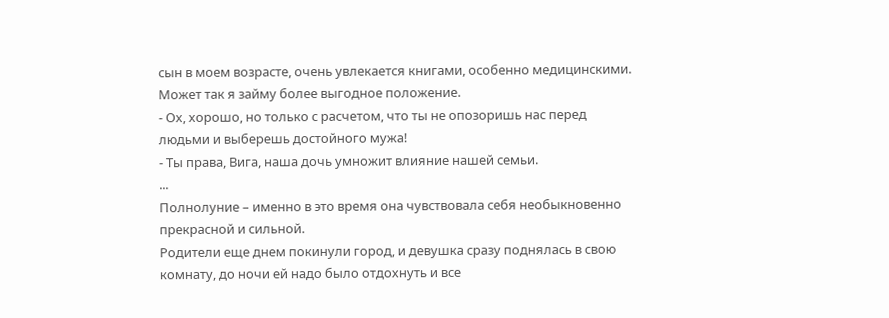сын в моем возрасте, очень увлекается книгами, особенно медицинскими. Может так я займу более выгодное положение.
- Ох, хорошо, но только с расчетом, что ты не опозоришь нас перед людьми и выберешь достойного мужа!
- Ты права, Вига, наша дочь умножит влияние нашей семьи.
...
Полнолуние – именно в это время она чувствовала себя необыкновенно прекрасной и сильной.
Родители еще днем покинули город, и девушка сразу поднялась в свою комнату, до ночи ей надо было отдохнуть и все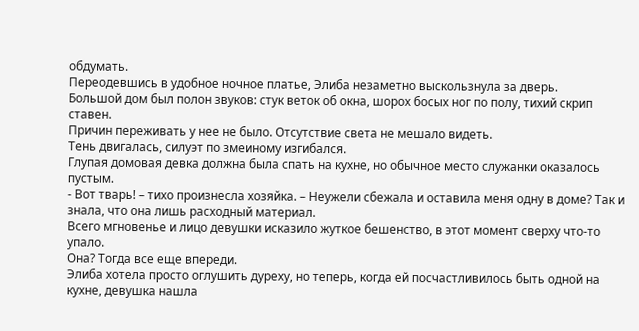обдумать.
Переодевшись в удобное ночное платье, Элиба незаметно выскользнула за дверь.
Большой дом был полон звуков: стук веток об окна, шорох босых ног по полу, тихий скрип ставен.
Причин переживать у нее не было. Отсутствие света не мешало видеть.
Тень двигалась, силуэт по змеиному изгибался.
Глупая домовая девка должна была спать на кухне, но обычное место служанки оказалось пустым.
- Вот тварь! – тихо произнесла хозяйка. – Неужели сбежала и оставила меня одну в доме? Так и знала, что она лишь расходный материал.
Всего мгновенье и лицо девушки исказило жуткое бешенство, в этот момент сверху что-то упало.
Она? Тогда все еще впереди.
Элиба хотела просто оглушить дуреху, но теперь, когда ей посчастливилось быть одной на кухне, девушка нашла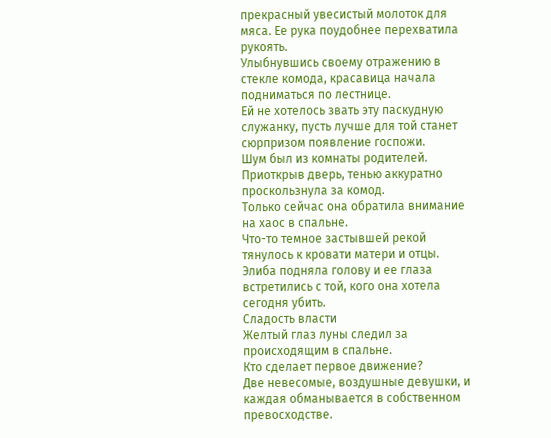прекрасный увесистый молоток для мяса. Ее рука поудобнее перехватила рукоять.
Улыбнувшись своему отражению в стекле комода, красавица начала подниматься по лестнице.
Ей не хотелось звать эту паскудную служанку, пусть лучше для той станет сюрпризом появление госпожи.
Шум был из комнаты родителей.
Приоткрыв дверь, тенью аккуратно проскользнула за комод.
Только сейчас она обратила внимание на хаос в спальне.
Что-то темное застывшей рекой тянулось к кровати матери и отцы.
Элиба подняла голову и ее глаза встретились с той, кого она хотела сегодня убить.
Сладость власти
Желтый глаз луны следил за происходящим в спальне.
Кто сделает первое движение?
Две невесомые, воздушные девушки, и каждая обманывается в собственном превосходстве.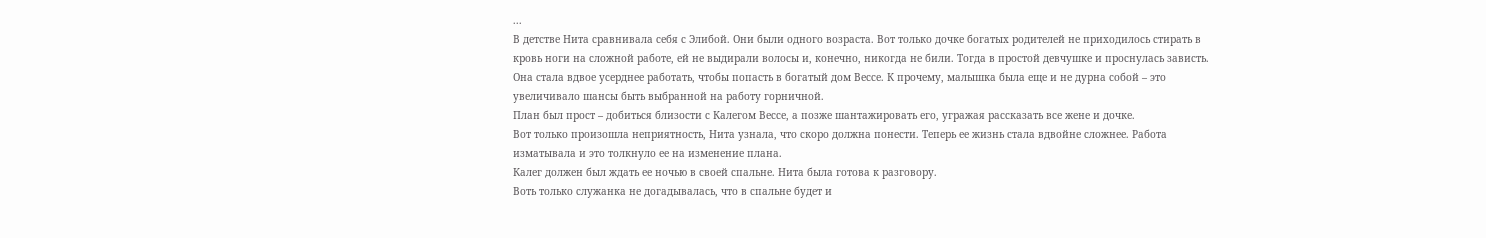...
В детстве Нита сравнивала себя с Элибой. Они были одного возраста. Вот только дочке богатых родителей не приходилось стирать в кровь ноги на сложной работе, ей не выдирали волосы и, конечно, никогда не били. Тогда в простой девчушке и проснулась зависть.
Она стала вдвое усерднее работать, чтобы попасть в богатый дом Вессе. К прочему, малышка была еще и не дурна собой – это увеличивало шансы быть выбранной на работу горничной.
План был прост – добиться близости с Калегом Вессе, а позже шантажировать его, угражая рассказать все жене и дочке.
Вот только произошла неприятность, Нита узнала, что скоро должна понести. Теперь ее жизнь стала вдвойне сложнее. Работа изматывала и это толкнуло ее на изменение плана.
Калег должен был ждать ее ночью в своей спальне. Нита была готова к разговору.
Воть только служанка не догадывалась, что в спальне будет и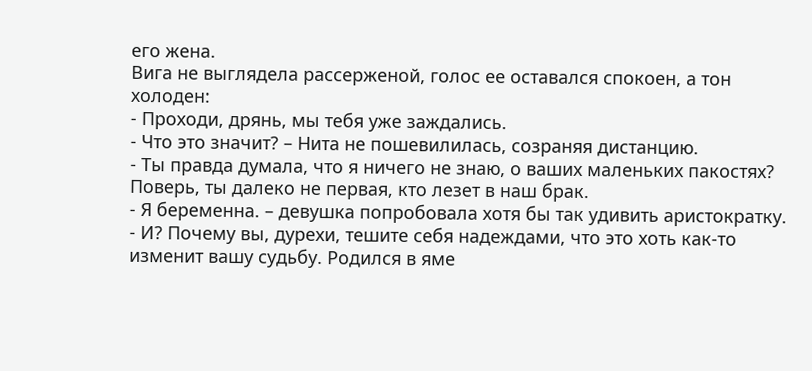его жена.
Вига не выглядела рассерженой, голос ее оставался спокоен, а тон холоден:
- Проходи, дрянь, мы тебя уже заждались.
- Что это значит? – Нита не пошевилилась, созраняя дистанцию.
- Ты правда думала, что я ничего не знаю, о ваших маленьких пакостях? Поверь, ты далеко не первая, кто лезет в наш брак.
- Я беременна. – девушка попробовала хотя бы так удивить аристократку.
- И? Почему вы, дурехи, тешите себя надеждами, что это хоть как-то изменит вашу судьбу. Родился в яме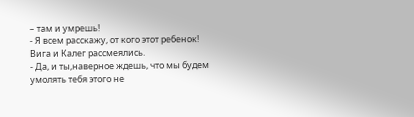– там и умрешь!
- Я всем расскажу, от кого этот ребенок!
Вига и Калег рассмеялись.
- Да, и ты,наверное ждешь, что мы будем умолять тебя этого не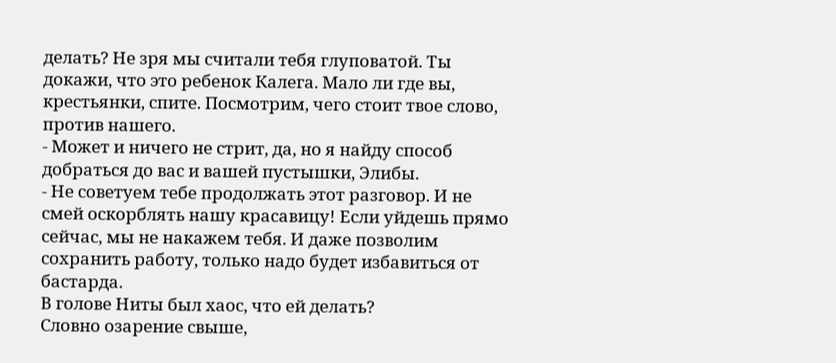делать? Не зря мы считали тебя глуповатой. Ты докажи, что это ребенок Калега. Мало ли где вы, крестьянки, спите. Посмотрим, чего стоит твое слово, против нашего.
- Может и ничего не стрит, да, но я найду способ добраться до вас и вашей пустышки, Элибы.
- Не советуем тебе продолжать этот разговор. И не смей оскорблять нашу красавицу! Если уйдешь прямо сейчас, мы не накажем тебя. И даже позволим сохранить работу, только надо будет избавиться от бастарда.
В голове Ниты был хаос, что ей делать?
Словно озарение свыше,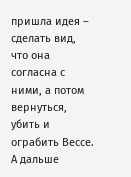пришла идея – сделать вид, что она согласна с ними, а потом вернуться, убить и ограбить Вессе. А дальше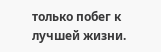только побег к лучшей жизни.